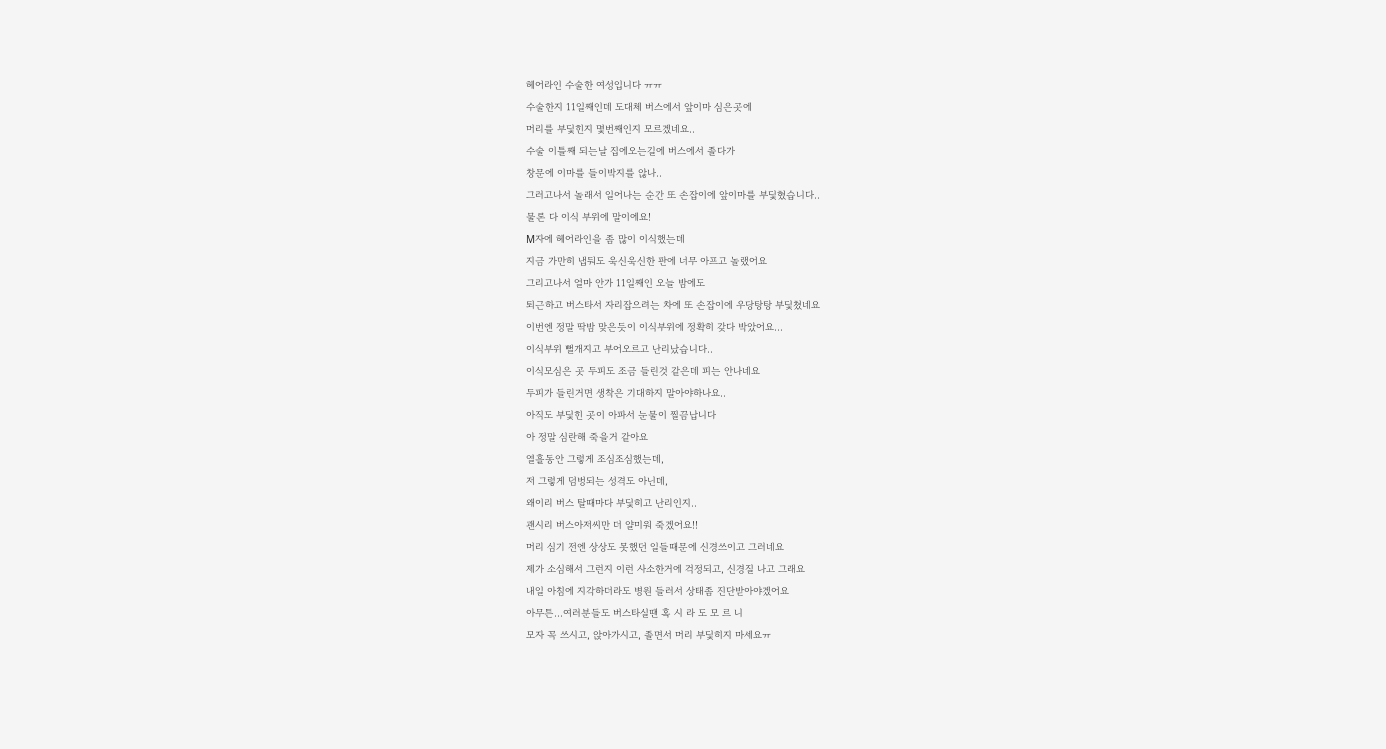헤어라인 수술한 여성입니다 ㅠㅠ
수술한지 11일째인데 도대체 버스에서 앞이마 심은곳에
머리를 부딫힌지 몇번째인지 모르겠네요..
수술 이틀째 되는날 집에오는길에 버스에서 졸다가
창문에 이마를 들이박지를 않나..
그러고나서 놀래서 일어나는 순간 또 손잡이에 앞이마를 부딫혔습니다..
물론 다 이식 부위에 말이에요!
M자에 헤어라인을 좀 많이 이식했는데
지금 가만히 냅둬도 욱신욱신한 판에 너무 아프고 놀랬어요
그리고나서 얼마 안가 11일째인 오늘 밤에도
퇴근하고 버스타서 자리잡으려는 차에 또 손잡이에 우당탕탕 부딫쳤네요
이번엔 정말 딱밤 맞은듯이 이식부위에 정확히 갖다 박았어요...
이식부위 뻘개지고 부어오르고 난리났습니다..
이식모심은 곳 두피도 조금 들린것 같은데 피는 안나네요
두피가 들린거면 생착은 기대하지 말아야하나요..
아직도 부딫힌 곳이 아파서 눈물이 찔끔납니다
아 정말 심란해 죽을거 같아요
열흘동안 그렇게 조심조심했는데,
저 그렇게 덤벙되는 성격도 아닌데,
왜이리 버스 탈때마다 부딫히고 난리인지..
괜시리 버스아저씨만 더 얄미워 죽겠어요!!
머리 심기 전엔 상상도 못했던 일들때문에 신경쓰이고 그러네요
제가 소심해서 그런지 이런 사소한거에 걱정되고, 신경질 나고 그래요
내일 아침에 지각하더라도 병원 들러서 상태좀 진단받아야겠어요
아무튼...여러분들도 버스타실땐 혹 시 라 도 모 르 니
모자 꼭 쓰시고, 앉아가시고, 졸면서 머리 부딫히지 마세요ㅠ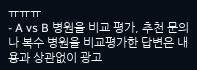ㅠㅠㅠ
- A vs B 병원을 비교 평가, 추천 문의나 복수 병원을 비교평가한 답변은 내용과 상관없이 광고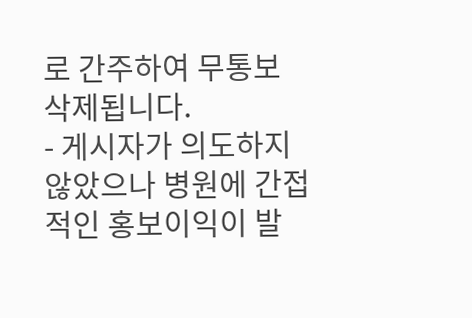로 간주하여 무통보 삭제됩니다.
- 게시자가 의도하지 않았으나 병원에 간접적인 홍보이익이 발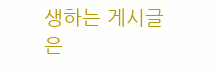생하는 게시글은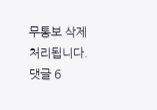무통보 삭제 처리됩니다.
댓글 6